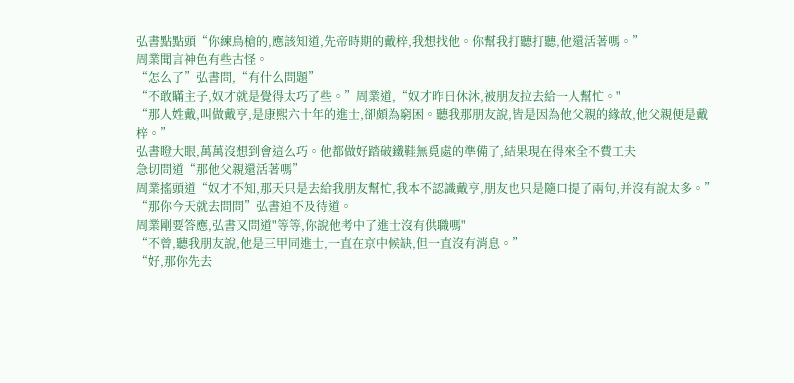弘書點點頭“你練鳥槍的,應該知道,先帝時期的戴梓,我想找他。你幫我打聽打聽,他還活著嗎。”
周業聞言神色有些古怪。
“怎么了”弘書問,“有什么問題”
“不敢瞞主子,奴才就是覺得太巧了些。”周業道,“奴才昨日休沐,被朋友拉去給一人幫忙。"
“那人姓戴,叫做戴亨,是康熙六十年的進士,卻頗為窮困。聽我那朋友說,皆是因為他父親的緣故,他父親便是戴梓。”
弘書瞪大眼,萬萬沒想到會這么巧。他都做好踏破鐵鞋無覓處的準備了,結果現在得來全不費工夫
急切問道“那他父親還活著嗎”
周業搖頭道“奴才不知,那天只是去給我朋友幫忙,我本不認識戴亨,朋友也只是隨口提了兩句,并沒有說太多。”
“那你今天就去問問”弘書迫不及待道。
周業剛要答應,弘書又問道"等等,你說他考中了進士沒有供職嗎"
“不曾,聽我朋友說,他是三甲同進士,一直在京中候缺,但一直沒有消息。”
“好,那你先去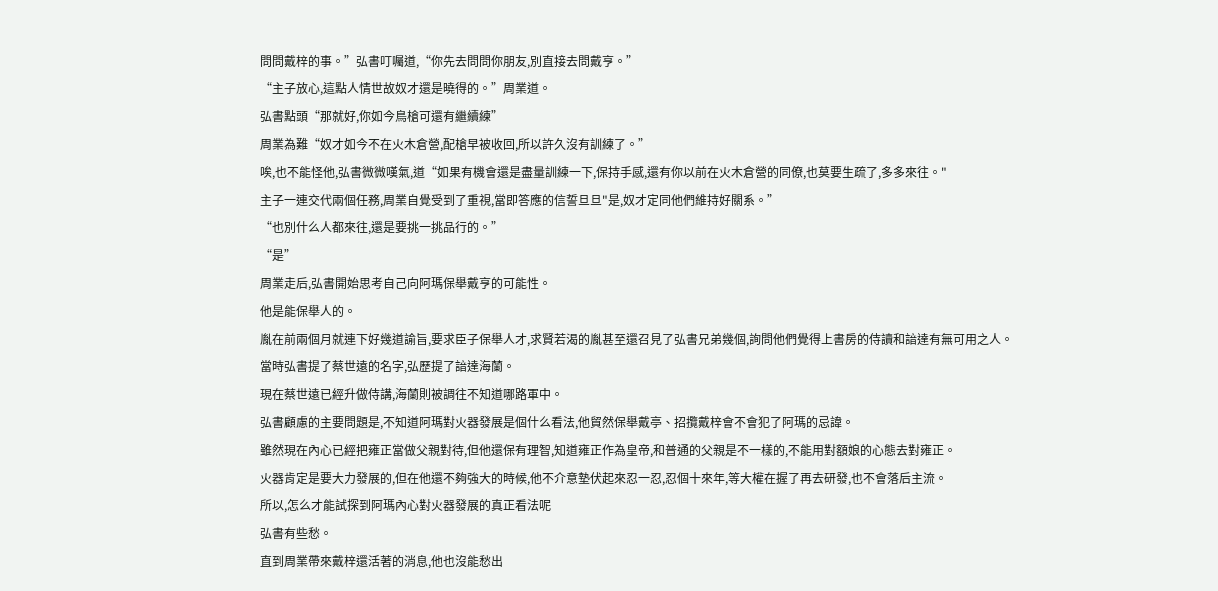問問戴梓的事。”弘書叮囑道,“你先去問問你朋友,別直接去問戴亨。”
“主子放心,這點人情世故奴才還是曉得的。”周業道。
弘書點頭“那就好,你如今鳥槍可還有繼續練”
周業為難“奴才如今不在火木倉營,配槍早被收回,所以許久沒有訓練了。”
唉,也不能怪他,弘書微微嘆氣,道“如果有機會還是盡量訓練一下,保持手感,還有你以前在火木倉營的同僚,也莫要生疏了,多多來往。"
主子一連交代兩個任務,周業自覺受到了重視,當即答應的信誓旦旦"是,奴才定同他們維持好關系。”
“也別什么人都來往,還是要挑一挑品行的。”
“是”
周業走后,弘書開始思考自己向阿瑪保舉戴亨的可能性。
他是能保舉人的。
胤在前兩個月就連下好幾道諭旨,要求臣子保舉人才,求賢若渴的胤甚至還召見了弘書兄弟幾個,詢問他們覺得上書房的侍讀和諳達有無可用之人。
當時弘書提了蔡世遠的名字,弘歷提了諳達海蘭。
現在蔡世遠已經升做侍講,海蘭則被調往不知道哪路軍中。
弘書顧慮的主要問題是,不知道阿瑪對火器發展是個什么看法,他貿然保舉戴亭、招攬戴梓會不會犯了阿瑪的忌諱。
雖然現在內心已經把雍正當做父親對待,但他還保有理智,知道雍正作為皇帝,和普通的父親是不一樣的,不能用對額娘的心態去對雍正。
火器肯定是要大力發展的,但在他還不夠強大的時候,他不介意墊伏起來忍一忍,忍個十來年,等大權在握了再去研發,也不會落后主流。
所以,怎么才能試探到阿瑪內心對火器發展的真正看法呢
弘書有些愁。
直到周業帶來戴梓還活著的消息,他也沒能愁出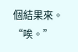個結果來。
“唉。”